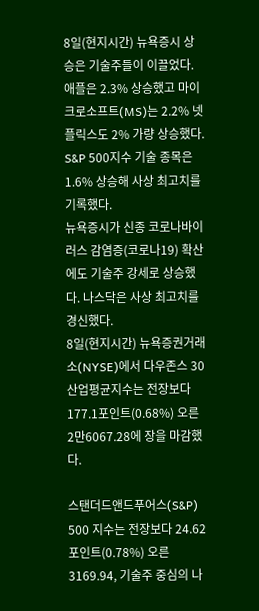8일(현지시간) 뉴욕증시 상승은 기술주들이 이끌었다. 애플은 2.3% 상승했고 마이크로소프트(MS)는 2.2% 넷플릭스도 2% 가량 상승했다. S&P 500지수 기술 종목은 1.6% 상승해 사상 최고치를 기록했다.
뉴욕증시가 신종 코로나바이러스 감염증(코로나19) 확산에도 기술주 강세로 상승했다. 나스닥은 사상 최고치를 경신했다.
8일(현지시간) 뉴욕증권거래소(NYSE)에서 다우존스 30 산업평균지수는 전장보다 177.1포인트(0.68%) 오른 2만6067.28에 장을 마감했다.

스탠더드앤드푸어스(S&P) 500 지수는 전장보다 24.62포인트(0.78%) 오른 3169.94, 기술주 중심의 나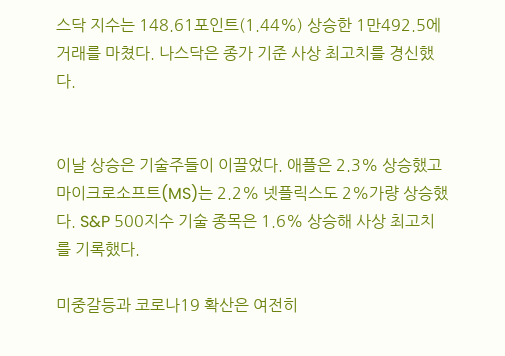스닥 지수는 148.61포인트(1.44%) 상승한 1만492.5에 거래를 마쳤다. 나스닥은 종가 기준 사상 최고치를 경신했다.


이날 상승은 기술주들이 이끌었다. 애플은 2.3% 상승했고 마이크로소프트(MS)는 2.2% 넷플릭스도 2%가량 상승했다. S&P 500지수 기술 종목은 1.6% 상승해 사상 최고치를 기록했다.

미중갈등과 코로나19 확산은 여전히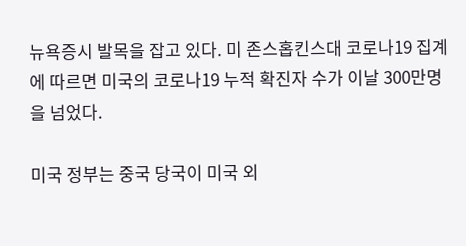뉴욕증시 발목을 잡고 있다. 미 존스홉킨스대 코로나19 집계에 따르면 미국의 코로나19 누적 확진자 수가 이날 300만명을 넘었다.

미국 정부는 중국 당국이 미국 외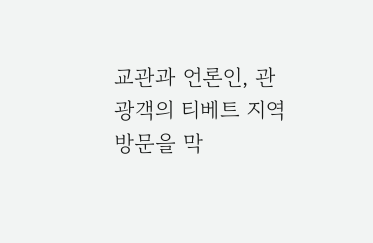교관과 언론인, 관광객의 티베트 지역 방문을 막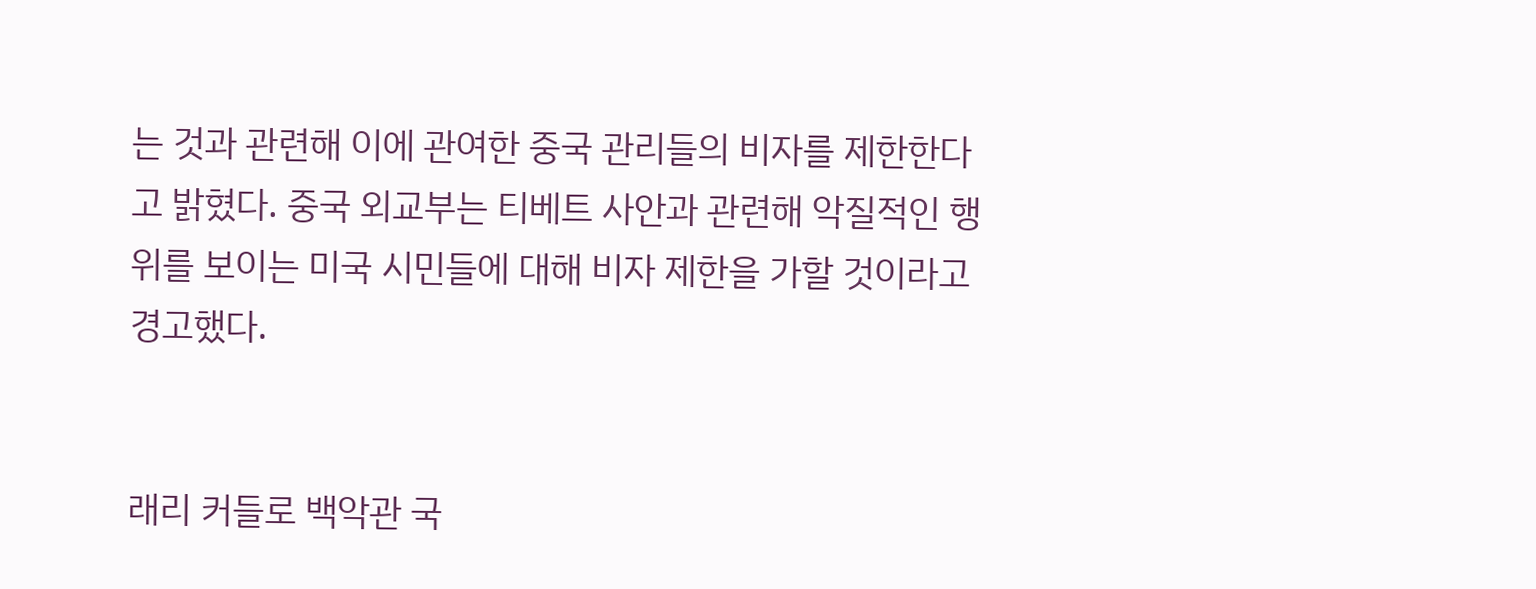는 것과 관련해 이에 관여한 중국 관리들의 비자를 제한한다고 밝혔다. 중국 외교부는 티베트 사안과 관련해 악질적인 행위를 보이는 미국 시민들에 대해 비자 제한을 가할 것이라고 경고했다.


래리 커들로 백악관 국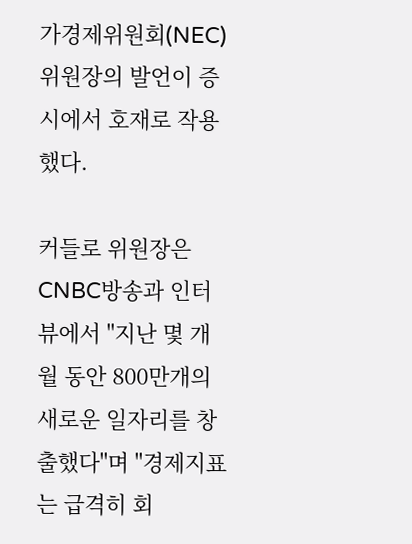가경제위원회(NEC) 위원장의 발언이 증시에서 호재로 작용했다.

커들로 위원장은 CNBC방송과 인터뷰에서 "지난 몇 개월 동안 800만개의 새로운 일자리를 창출했다"며 "경제지표는 급격히 회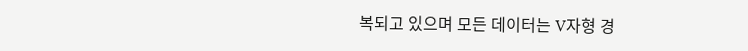복되고 있으며 모든 데이터는 V자형 경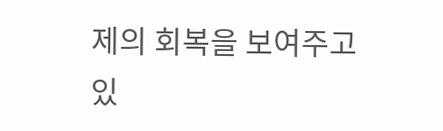제의 회복을 보여주고 있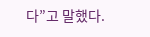다”고 말했다.